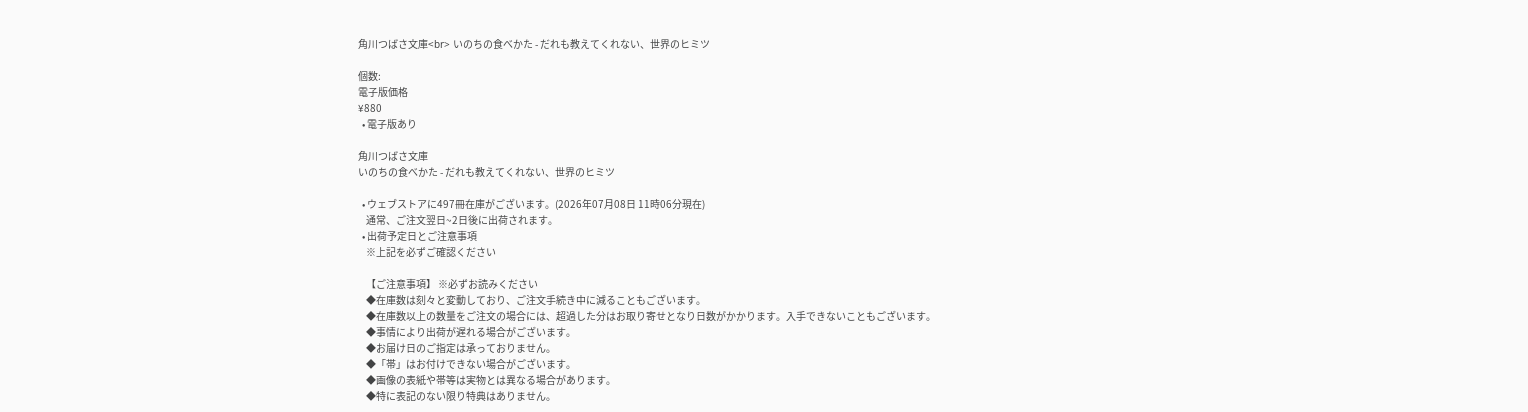角川つばさ文庫<br> いのちの食べかた - だれも教えてくれない、世界のヒミツ

個数:
電子版価格
¥880
  • 電子版あり

角川つばさ文庫
いのちの食べかた - だれも教えてくれない、世界のヒミツ

  • ウェブストアに497冊在庫がございます。(2026年07月08日 11時06分現在)
    通常、ご注文翌日~2日後に出荷されます。
  • 出荷予定日とご注意事項
    ※上記を必ずご確認ください

    【ご注意事項】 ※必ずお読みください
    ◆在庫数は刻々と変動しており、ご注文手続き中に減ることもございます。
    ◆在庫数以上の数量をご注文の場合には、超過した分はお取り寄せとなり日数がかかります。入手できないこともございます。
    ◆事情により出荷が遅れる場合がございます。
    ◆お届け日のご指定は承っておりません。
    ◆「帯」はお付けできない場合がございます。
    ◆画像の表紙や帯等は実物とは異なる場合があります。
    ◆特に表記のない限り特典はありません。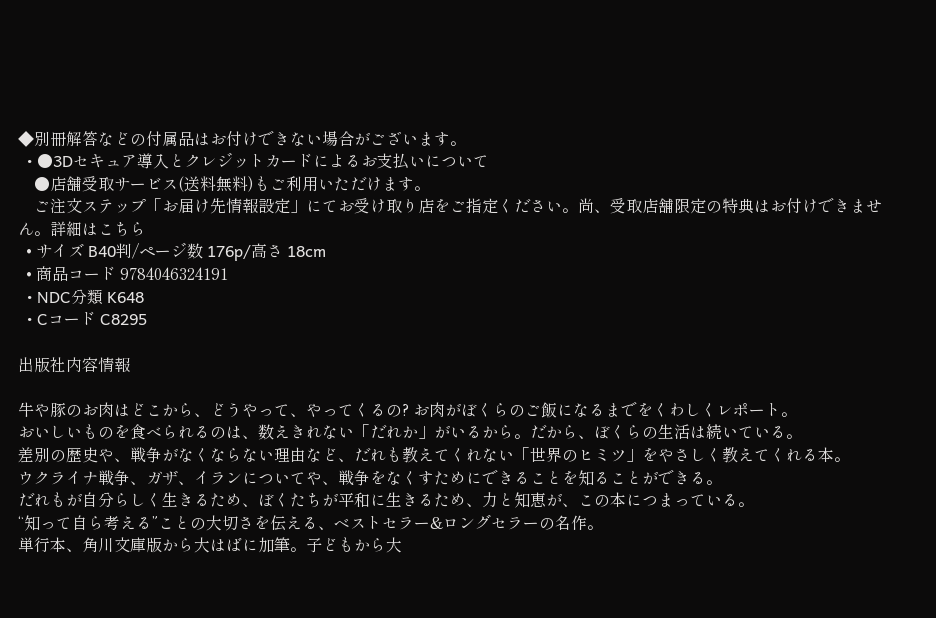◆別冊解答などの付属品はお付けできない場合がございます。
  • ●3Dセキュア導入とクレジットカードによるお支払いについて
    ●店舗受取サービス(送料無料)もご利用いただけます。
    ご注文ステップ「お届け先情報設定」にてお受け取り店をご指定ください。尚、受取店舗限定の特典はお付けできません。詳細はこちら
  • サイズ B40判/ページ数 176p/高さ 18cm
  • 商品コード 9784046324191
  • NDC分類 K648
  • Cコード C8295

出版社内容情報

牛や豚のお肉はどこから、どうやって、やってくるの? お肉がぼくらのご飯になるまでをくわしくレポート。
おいしいものを食べられるのは、数えきれない「だれか」がいるから。だから、ぼくらの生活は続いている。
差別の歴史や、戦争がなくならない理由など、だれも教えてくれない「世界のヒミツ」をやさしく教えてくれる本。
ウクライナ戦争、ガザ、イランについてや、戦争をなくすためにできることを知ることができる。
だれもが自分らしく生きるため、ぼくたちが平和に生きるため、力と知恵が、この本につまっている。
“知って自ら考える”ことの大切さを伝える、ベストセラー&ロングセラーの名作。
単行本、角川文庫版から大はばに加筆。子どもから大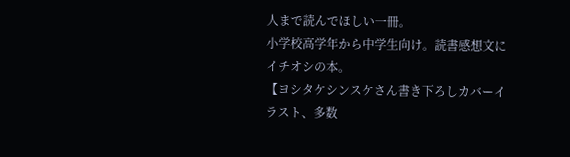人まで読んでほしい一冊。
小学校高学年から中学生向け。読書感想文にイチオシの本。
【ヨシタケシンスケさん書き下ろしカバーイラスト、多数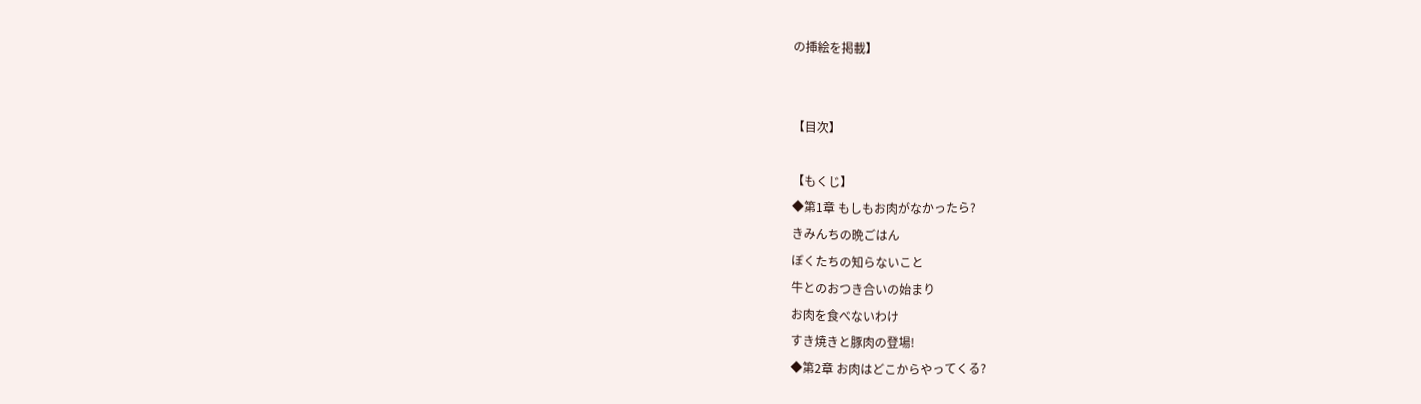の挿絵を掲載】


【目次】

【もくじ】
◆第1章 もしもお肉がなかったら?
きみんちの晩ごはん
ぼくたちの知らないこと
牛とのおつき合いの始まり
お肉を食べないわけ
すき焼きと豚肉の登場!
◆第2章 お肉はどこからやってくる?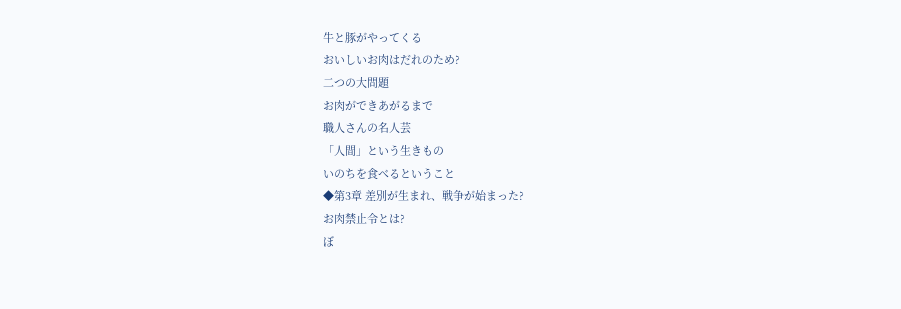牛と豚がやってくる
おいしいお肉はだれのため?
二つの大問題
お肉ができあがるまで
職人さんの名人芸
「人間」という生きもの
いのちを食べるということ
◆第3章 差別が生まれ、戦争が始まった?
お肉禁止令とは?
ぼ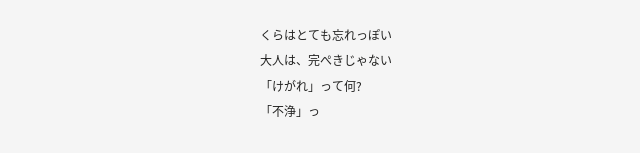くらはとても忘れっぽい
大人は、完ぺきじゃない
「けがれ」って何?
「不浄」っ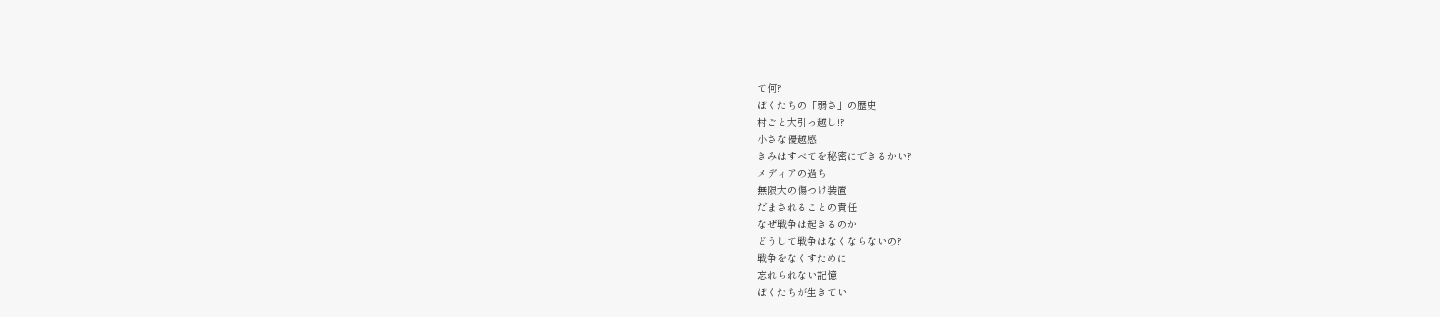て何?
ぼくたちの「弱さ」の歴史
村ごと大引っ越し!?
小さな優越感
きみはすべてを秘密にできるかい?
メディアの過ち
無限大の傷つけ装置
だまされることの責任
なぜ戦争は起きるのか
どうして戦争はなくならないの?
戦争をなくすために
忘れられない記憶
ぼくたちが生きてい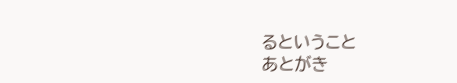るということ
あとがき